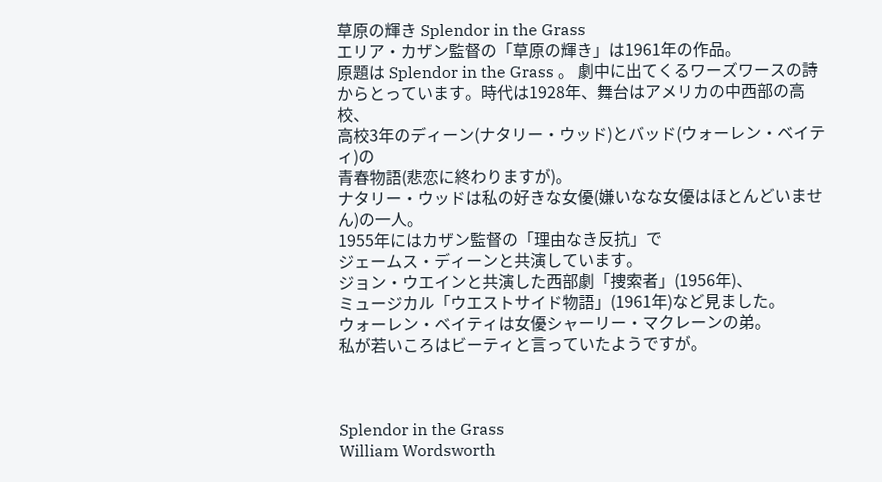草原の輝き Splendor in the Grass
エリア・カザン監督の「草原の輝き」は1961年の作品。
原題は Splendor in the Grass 。 劇中に出てくるワーズワースの詩からとっています。時代は1928年、舞台はアメリカの中西部の高校、
高校3年のディーン(ナタリー・ウッド)とバッド(ウォーレン・ベイティ)の
青春物語(悲恋に終わりますが)。
ナタリー・ウッドは私の好きな女優(嫌いなな女優はほとんどいません)の一人。
1955年にはカザン監督の「理由なき反抗」で
ジェームス・ディーンと共演しています。
ジョン・ウエインと共演した西部劇「捜索者」(1956年)、
ミュージカル「ウエストサイド物語」(1961年)など見ました。
ウォーレン・ベイティは女優シャーリー・マクレーンの弟。
私が若いころはビーティと言っていたようですが。



Splendor in the Grass
William Wordsworth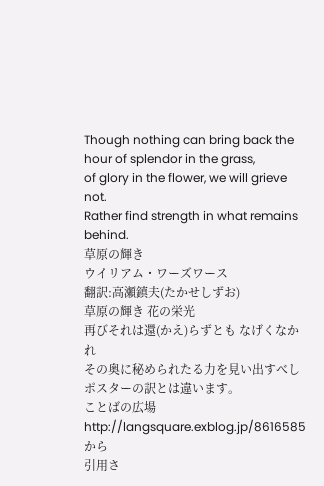Though nothing can bring back the hour of splendor in the grass,
of glory in the flower, we will grieve not.
Rather find strength in what remains behind.
草原の輝き
ウイリアム・ワーズワース
翻訳:高瀬鎮夫(たかせしずお)
草原の輝き 花の栄光
再びそれは還(かえ)らずとも なげくなかれ
その奥に秘められたる力を見い出すべし
ポスターの訳とは違います。
ことばの広場 http://langsquare.exblog.jp/8616585 から
引用さ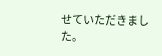せていただきました。